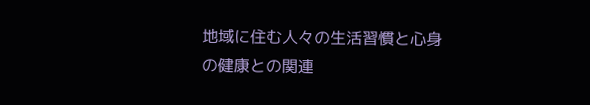地域に住む人々の生活習慣と心身の健康との関連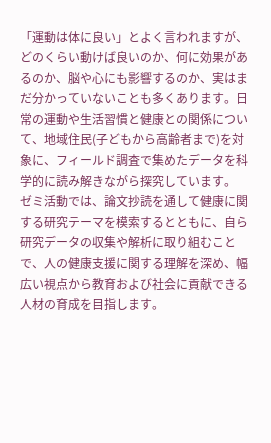「運動は体に良い」とよく言われますが、どのくらい動けば良いのか、何に効果があるのか、脳や心にも影響するのか、実はまだ分かっていないことも多くあります。日常の運動や生活習慣と健康との関係について、地域住民(子どもから高齢者まで)を対象に、フィールド調査で集めたデータを科学的に読み解きながら探究しています。
ゼミ活動では、論文抄読を通して健康に関する研究テーマを模索するとともに、自ら研究データの収集や解析に取り組むことで、人の健康支援に関する理解を深め、幅広い視点から教育および社会に貢献できる人材の育成を目指します。